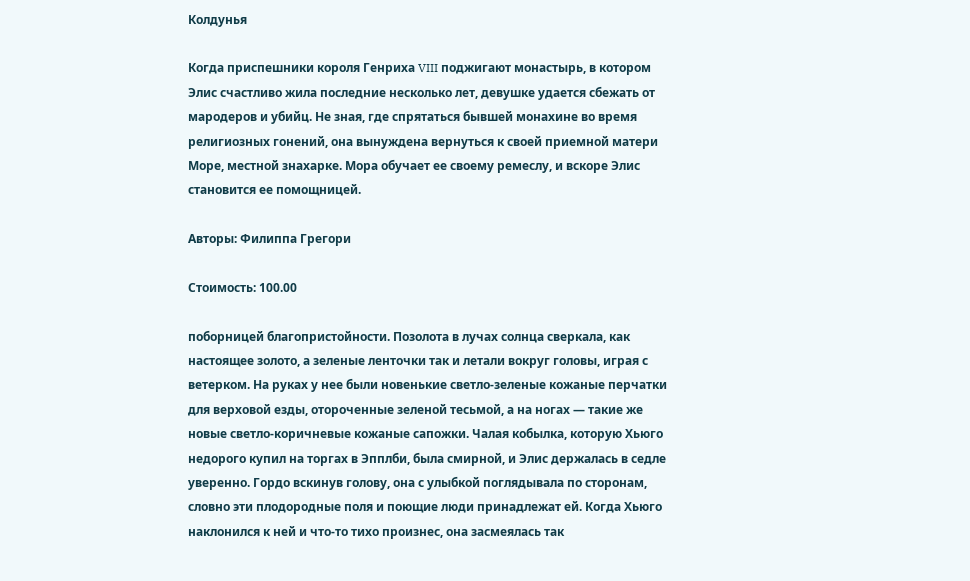Колдунья

Когда приспешники короля Генриха VIII поджигают монастырь, в котором Элис счастливо жила последние несколько лет, девушке удается сбежать от мародеров и убийц. Не зная, где спрятаться бывшей монахине во время религиозных гонений, она вынуждена вернуться к своей приемной матери Море, местной знахарке. Мора обучает ее своему ремеслу, и вскоре Элис становится ее помощницей.

Авторы: Филиппа Грегори

Стоимость: 100.00

поборницей благопристойности. Позолота в лучах солнца сверкала, как настоящее золото, а зеленые ленточки так и летали вокруг головы, играя с ветерком. На руках у нее были новенькие светло-зеленые кожаные перчатки для верховой езды, отороченные зеленой тесьмой, а на ногах — такие же новые светло-коричневые кожаные сапожки. Чалая кобылка, которую Хьюго недорого купил на торгах в Эпплби, была смирной, и Элис держалась в седле уверенно. Гордо вскинув голову, она с улыбкой поглядывала по сторонам, словно эти плодородные поля и поющие люди принадлежат ей. Когда Хьюго наклонился к ней и что-то тихо произнес, она засмеялась так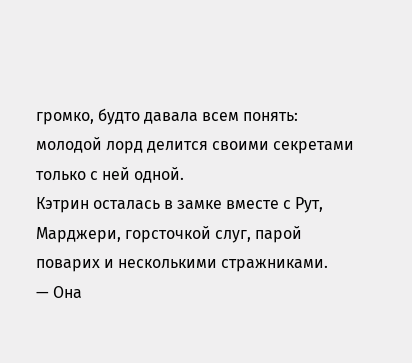громко, будто давала всем понять: молодой лорд делится своими секретами только с ней одной.
Кэтрин осталась в замке вместе с Рут, Марджери, горсточкой слуг, парой поварих и несколькими стражниками.
— Она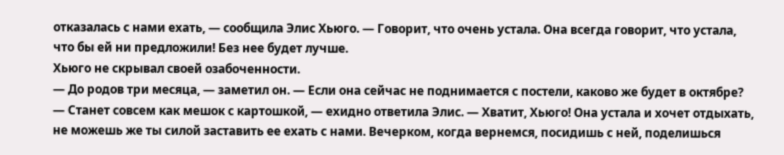отказалась с нами ехать, — сообщила Элис Хьюго. — Говорит, что очень устала. Она всегда говорит, что устала, что бы ей ни предложили! Без нее будет лучше.
Хьюго не скрывал своей озабоченности.
— До родов три месяца, — заметил он. — Если она сейчас не поднимается с постели, каково же будет в октябре?
— Станет совсем как мешок с картошкой, — ехидно ответила Элис. — Хватит, Хьюго! Она устала и хочет отдыхать, не можешь же ты силой заставить ее ехать с нами. Вечерком, когда вернемся, посидишь с ней, поделишься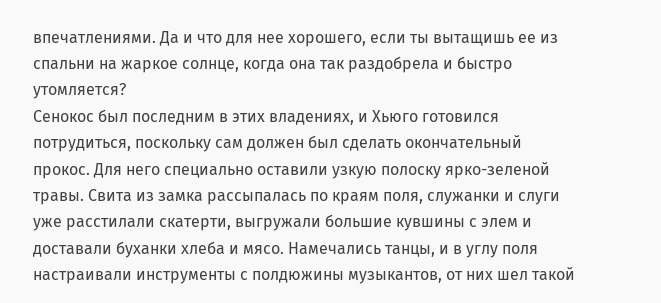впечатлениями. Да и что для нее хорошего, если ты вытащишь ее из спальни на жаркое солнце, когда она так раздобрела и быстро утомляется?
Сенокос был последним в этих владениях, и Хьюго готовился потрудиться, поскольку сам должен был сделать окончательный прокос. Для него специально оставили узкую полоску ярко-зеленой травы. Свита из замка рассыпалась по краям поля, служанки и слуги уже расстилали скатерти, выгружали большие кувшины с элем и доставали буханки хлеба и мясо. Намечались танцы, и в углу поля настраивали инструменты с полдюжины музыкантов, от них шел такой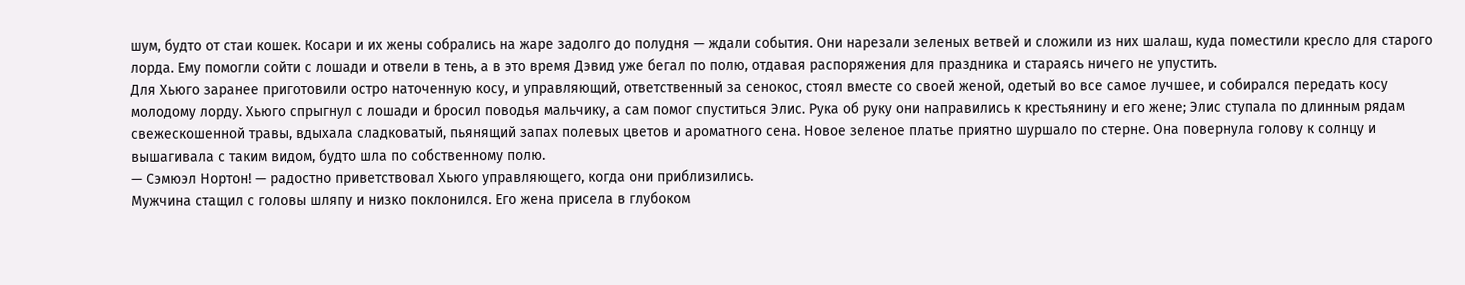шум, будто от стаи кошек. Косари и их жены собрались на жаре задолго до полудня — ждали события. Они нарезали зеленых ветвей и сложили из них шалаш, куда поместили кресло для старого лорда. Ему помогли сойти с лошади и отвели в тень, а в это время Дэвид уже бегал по полю, отдавая распоряжения для праздника и стараясь ничего не упустить.
Для Хьюго заранее приготовили остро наточенную косу, и управляющий, ответственный за сенокос, стоял вместе со своей женой, одетый во все самое лучшее, и собирался передать косу молодому лорду. Хьюго спрыгнул с лошади и бросил поводья мальчику, а сам помог спуститься Элис. Рука об руку они направились к крестьянину и его жене; Элис ступала по длинным рядам свежескошенной травы, вдыхала сладковатый, пьянящий запах полевых цветов и ароматного сена. Новое зеленое платье приятно шуршало по стерне. Она повернула голову к солнцу и вышагивала с таким видом, будто шла по собственному полю.
— Сэмюэл Нортон! — радостно приветствовал Хьюго управляющего, когда они приблизились.
Мужчина стащил с головы шляпу и низко поклонился. Его жена присела в глубоком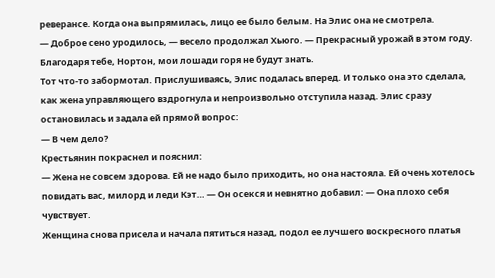реверансе. Когда она выпрямилась, лицо ее было белым. На Элис она не смотрела.
— Доброе сено уродилось, — весело продолжал Хьюго. — Прекрасный урожай в этом году. Благодаря тебе, Нортон, мои лошади горя не будут знать.
Тот что-то забормотал. Прислушиваясь, Элис подалась вперед. И только она это сделала, как жена управляющего вздрогнула и непроизвольно отступила назад. Элис сразу остановилась и задала ей прямой вопрос:
— В чем дело?
Крестьянин покраснел и пояснил:
— Жена не совсем здорова. Ей не надо было приходить, но она настояла. Ей очень хотелось повидать вас, милорд и леди Кэт… — Он осекся и невнятно добавил: — Она плохо себя чувствует.
Женщина снова присела и начала пятиться назад, подол ее лучшего воскресного платья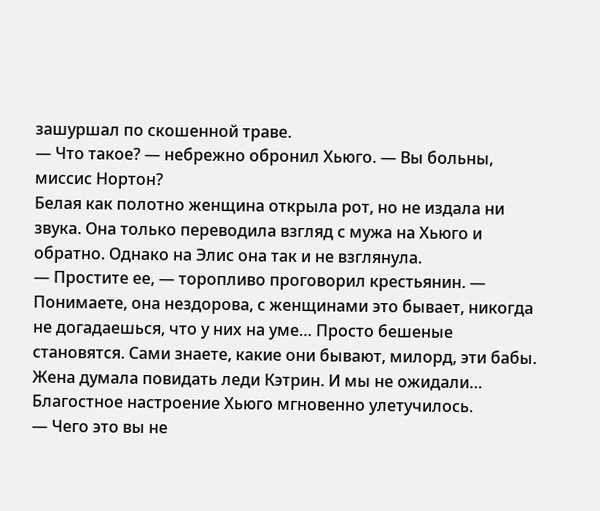зашуршал по скошенной траве.
— Что такое? — небрежно обронил Хьюго. — Вы больны, миссис Нортон?
Белая как полотно женщина открыла рот, но не издала ни звука. Она только переводила взгляд с мужа на Хьюго и обратно. Однако на Элис она так и не взглянула.
— Простите ее, — торопливо проговорил крестьянин. — Понимаете, она нездорова, с женщинами это бывает, никогда не догадаешься, что у них на уме… Просто бешеные становятся. Сами знаете, какие они бывают, милорд, эти бабы. Жена думала повидать леди Кэтрин. И мы не ожидали…
Благостное настроение Хьюго мгновенно улетучилось.
— Чего это вы не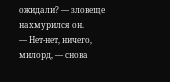ожидали? — зловеще нахмурился он.
— Нет-нет, ничего, милорд, — снова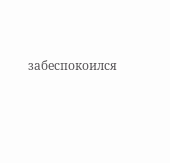забеспокоился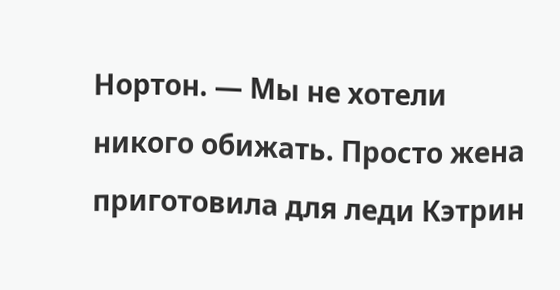Нортон. — Мы не хотели никого обижать. Просто жена приготовила для леди Кэтрин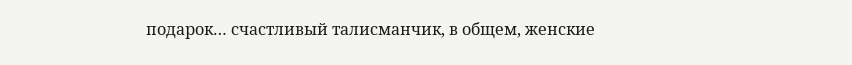подарок… счастливый талисманчик, в общем, женские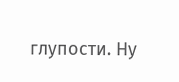глупости. Ну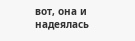вот, она и надеялась